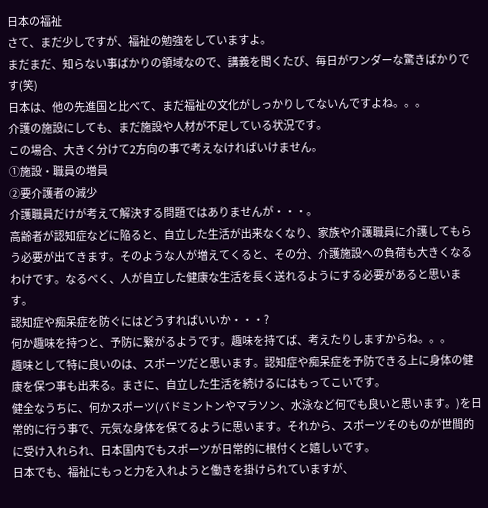日本の福祉
さて、まだ少しですが、福祉の勉強をしていますよ。
まだまだ、知らない事ばかりの領域なので、講義を聞くたび、毎日がワンダーな驚きばかりです(笑)
日本は、他の先進国と比べて、まだ福祉の文化がしっかりしてないんですよね。。。
介護の施設にしても、まだ施設や人材が不足している状況です。
この場合、大きく分けて2方向の事で考えなければいけません。
①施設・職員の増員
②要介護者の減少
介護職員だけが考えて解決する問題ではありませんが・・・。
高齢者が認知症などに陥ると、自立した生活が出来なくなり、家族や介護職員に介護してもらう必要が出てきます。そのような人が増えてくると、その分、介護施設への負荷も大きくなるわけです。なるべく、人が自立した健康な生活を長く送れるようにする必要があると思います。
認知症や痴呆症を防ぐにはどうすればいいか・・・?
何か趣味を持つと、予防に繋がるようです。趣味を持てば、考えたりしますからね。。。
趣味として特に良いのは、スポーツだと思います。認知症や痴呆症を予防できる上に身体の健康を保つ事も出来る。まさに、自立した生活を続けるにはもってこいです。
健全なうちに、何かスポーツ(バドミントンやマラソン、水泳など何でも良いと思います。)を日常的に行う事で、元気な身体を保てるように思います。それから、スポーツそのものが世間的に受け入れられ、日本国内でもスポーツが日常的に根付くと嬉しいです。
日本でも、福祉にもっと力を入れようと働きを掛けられていますが、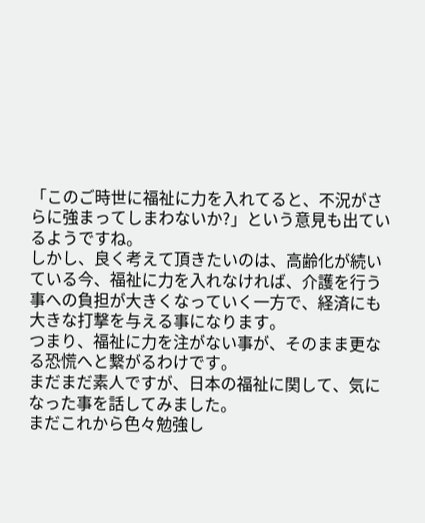「このご時世に福祉に力を入れてると、不況がさらに強まってしまわないか?」という意見も出ているようですね。
しかし、良く考えて頂きたいのは、高齢化が続いている今、福祉に力を入れなければ、介護を行う事への負担が大きくなっていく一方で、経済にも大きな打撃を与える事になります。
つまり、福祉に力を注がない事が、そのまま更なる恐慌へと繋がるわけです。
まだまだ素人ですが、日本の福祉に関して、気になった事を話してみました。
まだこれから色々勉強し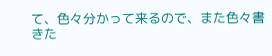て、色々分かって来るので、また色々書きた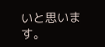いと思います。